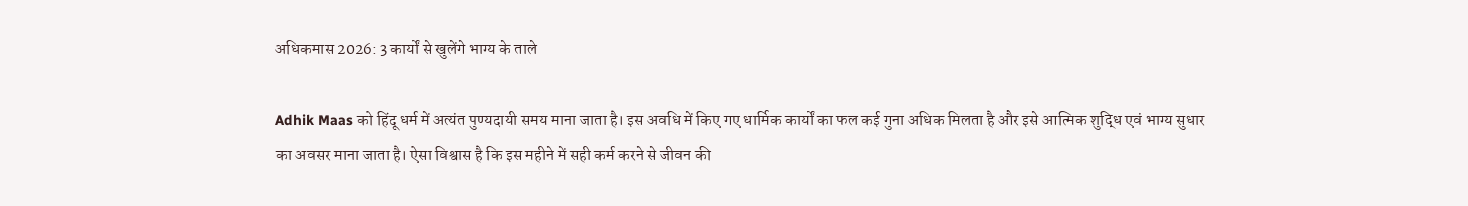अधिकमास 2026: 3 कार्यों से खुलेंगे भाग्य के ताले

Adhik Maas को हिंदू धर्म में अत्यंत पुण्यदायी समय माना जाता है। इस अवधि में किए गए धार्मिक कार्यों का फल कई गुना अधिक मिलता है और इसे आत्मिक शुद्धि एवं भाग्य सुधार का अवसर माना जाता है। ऐसा विश्वास है कि इस महीने में सही कर्म करने से जीवन की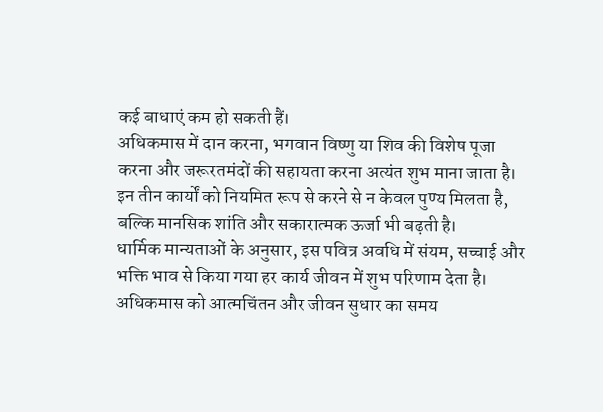कई बाधाएं कम हो सकती हैं।
अधिकमास में दान करना, भगवान विष्णु या शिव की विशेष पूजा करना और जरूरतमंदों की सहायता करना अत्यंत शुभ माना जाता है। इन तीन कार्यों को नियमित रूप से करने से न केवल पुण्य मिलता है, बल्कि मानसिक शांति और सकारात्मक ऊर्जा भी बढ़ती है।
धार्मिक मान्यताओं के अनुसार, इस पवित्र अवधि में संयम, सच्चाई और भक्ति भाव से किया गया हर कार्य जीवन में शुभ परिणाम देता है। अधिकमास को आत्मचिंतन और जीवन सुधार का समय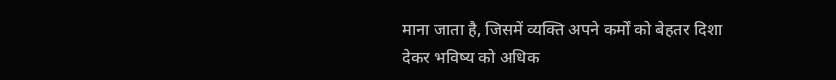माना जाता है, जिसमें व्यक्ति अपने कर्मों को बेहतर दिशा देकर भविष्य को अधिक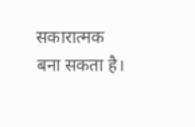सकारात्मक बना सकता है।